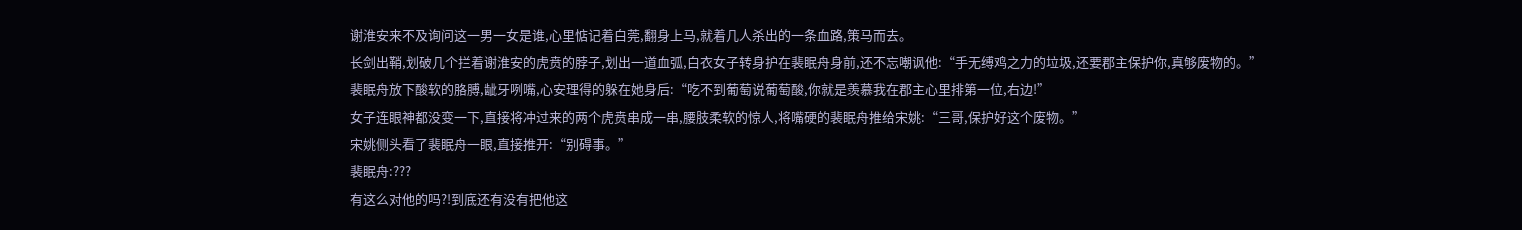谢淮安来不及询问这一男一女是谁,心里惦记着白莞,翻身上马,就着几人杀出的一条血路,策马而去。
长剑出鞘,划破几个拦着谢淮安的虎贲的脖子,划出一道血弧,白衣女子转身护在裴眠舟身前,还不忘嘲讽他:“手无缚鸡之力的垃圾,还要郡主保护你,真够废物的。”
裴眠舟放下酸软的胳膊,龇牙咧嘴,心安理得的躲在她身后:“吃不到葡萄说葡萄酸,你就是羡慕我在郡主心里排第一位,右边!”
女子连眼神都没变一下,直接将冲过来的两个虎贲串成一串,腰肢柔软的惊人,将嘴硬的裴眠舟推给宋姚:“三哥,保护好这个废物。”
宋姚侧头看了裴眠舟一眼,直接推开:“别碍事。”
裴眠舟:???
有这么对他的吗?!到底还有没有把他这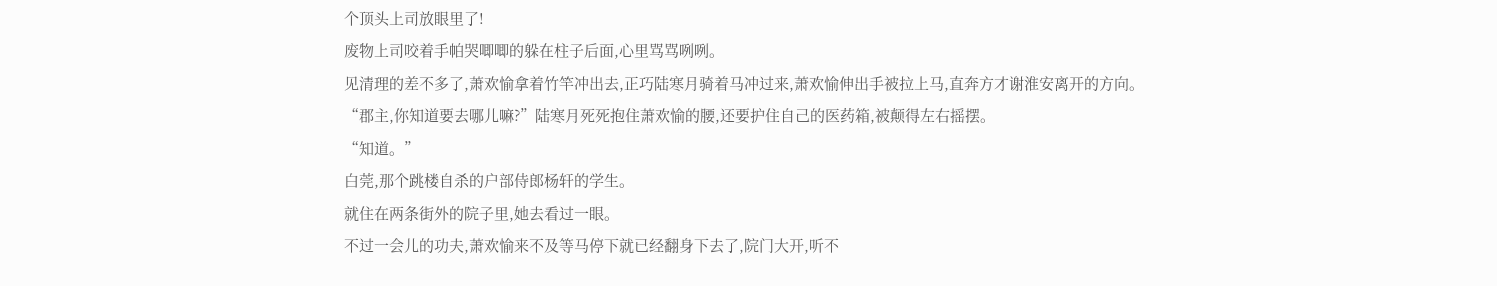个顶头上司放眼里了!
废物上司咬着手帕哭唧唧的躲在柱子后面,心里骂骂咧咧。
见清理的差不多了,萧欢愉拿着竹竿冲出去,正巧陆寒月骑着马冲过来,萧欢愉伸出手被拉上马,直奔方才谢淮安离开的方向。
“郡主,你知道要去哪儿嘛?”陆寒月死死抱住萧欢愉的腰,还要护住自己的医药箱,被颠得左右摇摆。
“知道。”
白莞,那个跳楼自杀的户部侍郎杨轩的学生。
就住在两条街外的院子里,她去看过一眼。
不过一会儿的功夫,萧欢愉来不及等马停下就已经翻身下去了,院门大开,听不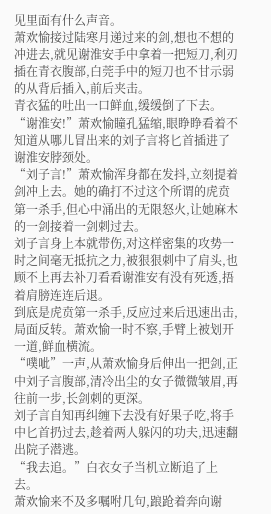见里面有什么声音。
萧欢愉接过陆寒月递过来的剑,想也不想的冲进去,就见谢淮安手中拿着一把短刀,利刃插在青衣腹部,白莞手中的短刀也不甘示弱的从背后插入,前后夹击。
青衣猛的吐出一口鲜血,缓缓倒了下去。
“谢淮安!”萧欢愉瞳孔猛缩,眼睁睁看着不知道从哪儿冒出来的刘子言将匕首插进了谢淮安脖颈处。
“刘子言!”萧欢愉浑身都在发抖,立刻提着剑冲上去。她的确打不过这个所谓的虎贲第一杀手,但心中涌出的无限怒火,让她麻木的一剑接着一剑刺过去。
刘子言身上本就带伤,对这样密集的攻势一时之间毫无抵抗之力,被狠狠刺中了肩头,也顾不上再去补刀看看谢淮安有没有死透,捂着肩膀连连后退。
到底是虎贲第一杀手,反应过来后迅速出击,局面反转。萧欢愉一时不察,手臂上被划开一道,鲜血横流。
“噗呲”一声,从萧欢愉身后伸出一把剑,正中刘子言腹部,清冷出尘的女子微微皱眉,再往前一步,长剑刺的更深。
刘子言自知再纠缠下去没有好果子吃,将手中匕首扔过去,趁着两人躲闪的功夫,迅速翻出院子潜逃。
“我去追。”白衣女子当机立断追了上去。
萧欢愉来不及多嘱咐几句,踉跄着奔向谢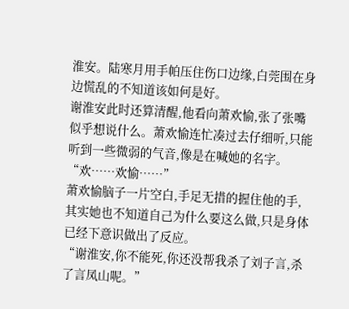淮安。陆寒月用手帕压住伤口边缘,白莞围在身边慌乱的不知道该如何是好。
谢淮安此时还算清醒,他看向萧欢愉,张了张嘴似乎想说什么。萧欢愉连忙凑过去仔细听,只能听到一些微弱的气音,像是在喊她的名字。
“欢……欢愉……”
萧欢愉脑子一片空白,手足无措的握住他的手,其实她也不知道自己为什么要这么做,只是身体已经下意识做出了反应。
“谢淮安,你不能死,你还没帮我杀了刘子言,杀了言凤山呢。”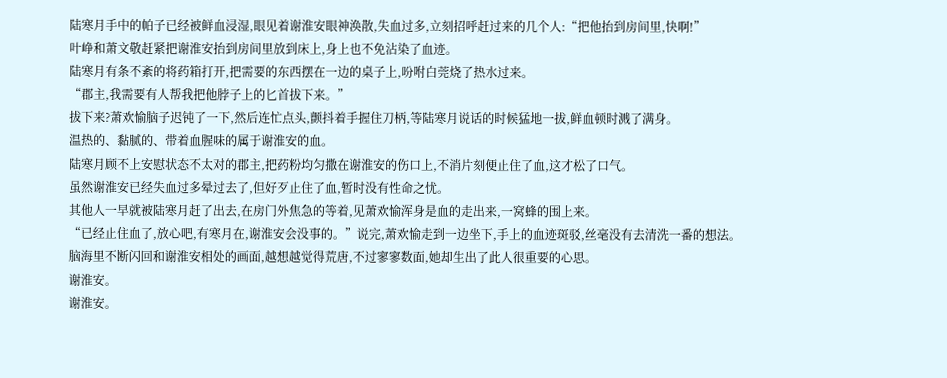陆寒月手中的帕子已经被鲜血浸湿,眼见着谢淮安眼神涣散,失血过多,立刻招呼赶过来的几个人:“把他抬到房间里,快啊!”
叶峥和萧文敬赶紧把谢淮安抬到房间里放到床上,身上也不免沾染了血迹。
陆寒月有条不紊的将药箱打开,把需要的东西摆在一边的桌子上,吩咐白莞烧了热水过来。
“郡主,我需要有人帮我把他脖子上的匕首拔下来。”
拔下来?萧欢愉脑子迟钝了一下,然后连忙点头,颤抖着手握住刀柄,等陆寒月说话的时候猛地一拔,鲜血顿时溅了满身。
温热的、黏腻的、带着血腥味的属于谢淮安的血。
陆寒月顾不上安慰状态不太对的郡主,把药粉均匀撒在谢淮安的伤口上,不消片刻便止住了血,这才松了口气。
虽然谢淮安已经失血过多晕过去了,但好歹止住了血,暂时没有性命之忧。
其他人一早就被陆寒月赶了出去,在房门外焦急的等着,见萧欢愉浑身是血的走出来,一窝蜂的围上来。
“已经止住血了,放心吧,有寒月在,谢淮安会没事的。”说完,萧欢愉走到一边坐下,手上的血迹斑驳,丝毫没有去清洗一番的想法。
脑海里不断闪回和谢淮安相处的画面,越想越觉得荒唐,不过寥寥数面,她却生出了此人很重要的心思。
谢淮安。
谢淮安。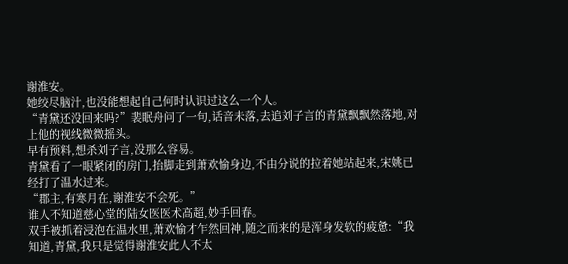谢淮安。
她绞尽脑汁,也没能想起自己何时认识过这么一个人。
“青黛还没回来吗?”裴眠舟问了一句,话音未落,去追刘子言的青黛飘飘然落地,对上他的视线微微摇头。
早有预料,想杀刘子言,没那么容易。
青黛看了一眼紧闭的房门,抬脚走到萧欢愉身边,不由分说的拉着她站起来,宋姚已经打了温水过来。
“郡主,有寒月在,谢淮安不会死。”
谁人不知道慈心堂的陆女医医术高超,妙手回春。
双手被抓着浸泡在温水里,萧欢愉才乍然回神,随之而来的是浑身发软的疲惫:“我知道,青黛,我只是觉得谢淮安此人不太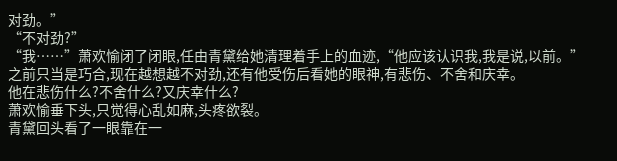对劲。”
“不对劲?”
“我……”萧欢愉闭了闭眼,任由青黛给她清理着手上的血迹,“他应该认识我,我是说,以前。”
之前只当是巧合,现在越想越不对劲,还有他受伤后看她的眼神,有悲伤、不舍和庆幸。
他在悲伤什么?不舍什么?又庆幸什么?
萧欢愉垂下头,只觉得心乱如麻,头疼欲裂。
青黛回头看了一眼靠在一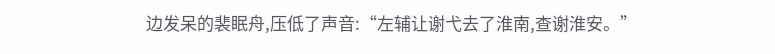边发呆的裴眠舟,压低了声音:“左辅让谢弋去了淮南,查谢淮安。”